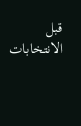قبل الانتخابات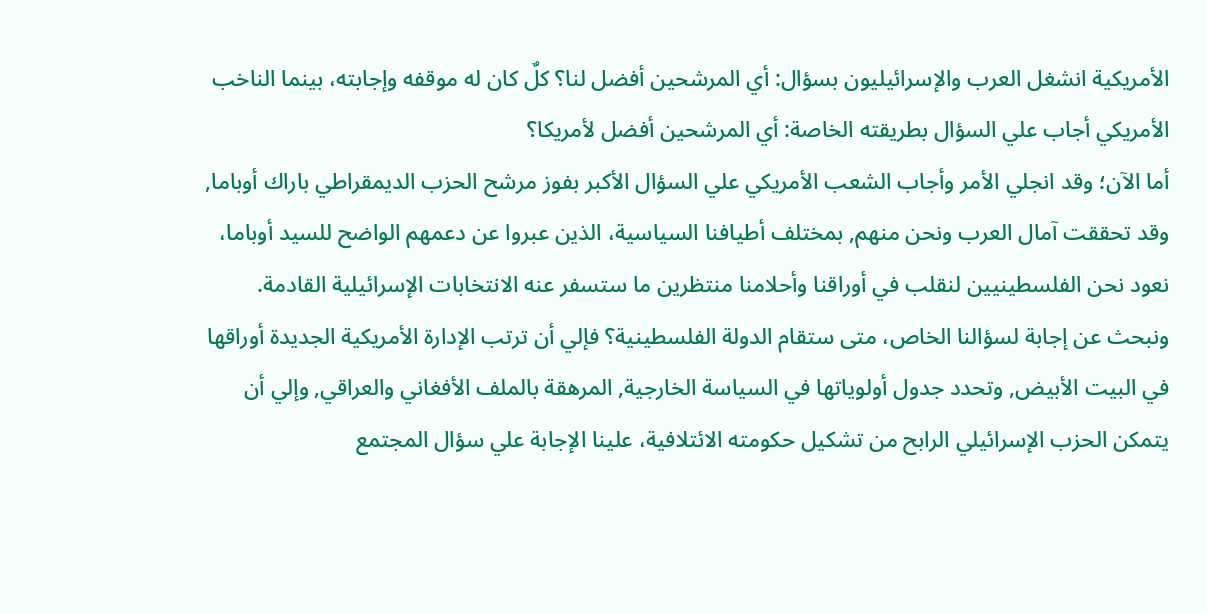الأمريكية انشغل العرب والإسرائيليون بسؤال: أي المرشحين أفضل لنا؟ كلٌ كان له موقفه وإجابته، بينما الناخب الأمريكي أجاب علي السؤال بطريقته الخاصة: أي المرشحين أفضل لأمريكا؟
أما الآن؛ وقد انجلي الأمر وأجاب الشعب الأمريكي علي السؤال الأكبر بفوز مرشح الحزب الديمقراطي باراك أوباما, وقد تحققت آمال العرب ونحن منهم, بمختلف أطيافنا السياسية، الذين عبروا عن دعمهم الواضح للسيد أوباما، نعود نحن الفلسطينيين لنقلب في أوراقنا وأحلامنا منتظرين ما ستسفر عنه الانتخابات الإسرائيلية القادمة. ونبحث عن إجابة لسؤالنا الخاص، متى ستقام الدولة الفلسطينية؟ فإلي أن ترتب الإدارة الأمريكية الجديدة أوراقها في البيت الأبيض, وتحدد جدول أولوياتها في السياسة الخارجية, المرهقة بالملف الأفغاني والعراقي, وإلي أن يتمكن الحزب الإسرائيلي الرابح من تشكيل حكومته الائتلافية، علينا الإجابة علي سؤال المجتمع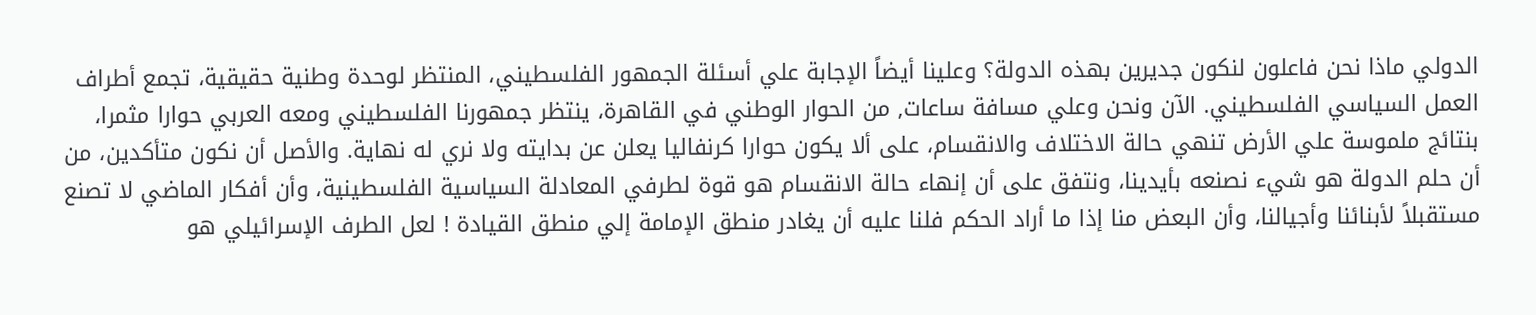الدولي ماذا نحن فاعلون لنكون جديرين بهذه الدولة؟ وعلينا أيضاً الإجابة علي أسئلة الجمهور الفلسطيني، المنتظر لوحدة وطنية حقيقية، تجمع أطراف العمل السياسي الفلسطيني. الآن ونحن وعلي مسافة ساعات, من الحوار الوطني في القاهرة، ينتظر جمهورنا الفلسطيني ومعه العربي حوارا مثمرا، بنتائج ملموسة علي الأرض تنهي حالة الاختلاف والانقسام، على ألا يكون حوارا كرنفاليا يعلن عن بدايته ولا نري له نهاية. والأصل أن نكون متأكدين، من أن حلم الدولة هو شيء نصنعه بأيدينا، ونتفق على أن إنهاء حالة الانقسام هو قوة لطرفي المعادلة السياسية الفلسطينية، وأن أفكار الماضي لا تصنع مستقبلاً لأبنائنا وأجيالنا، وأن البعض منا إذا ما أراد الحكم فلنا عليه أن يغادر منطق الإمامة إلي منطق القيادة ! لعل الطرف الإسرائيلي هو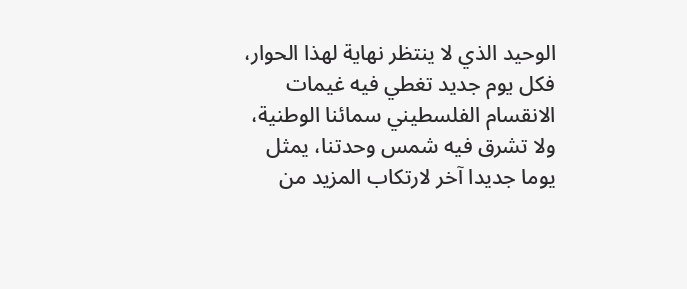الوحيد الذي لا ينتظر نهاية لهذا الحوار، فكل يوم جديد تغطي فيه غيمات الانقسام الفلسطيني سمائنا الوطنية، ولا تشرق فيه شمس وحدتنا، يمثل يوما جديدا آخر لارتكاب المزيد من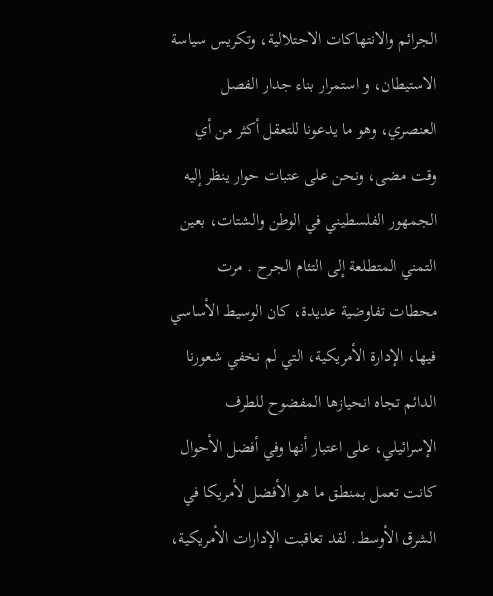الجرائم والانتهاكات الاحتلالية، وتكريس سياسة الاستيطان، و استمرار بناء جدار الفصل العنصري، وهو ما يدعونا للتعقل أكثر من أي وقت مضى، ونحن على عتبات حوار ينظر إليه الجمهور الفلسطيني في الوطن والشتات، بعين التمني المتطلعة إلى التئام الجرح . مرت محطات تفاوضية عديدة، كان الوسيط الأساسي فيها، الإدارة الأمريكية، التي لم نخفي شعورنا الدائم تجاه انحيازها المفضوح للطرف الإسرائيلي، على اعتبار أنها وفي أفضل الأحوال كانت تعمل بمنطق ما هو الأفضل لأمريكا في الشرق الأوسط. لقد تعاقبت الإدارات الأمريكية،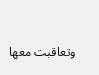وتعاقبت معها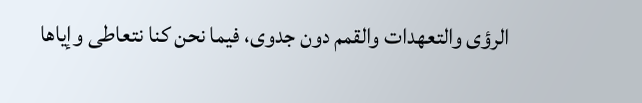الرؤى والتعهدات والقمم دون جدوى، فيما نحن كنا نتعاطى وإياها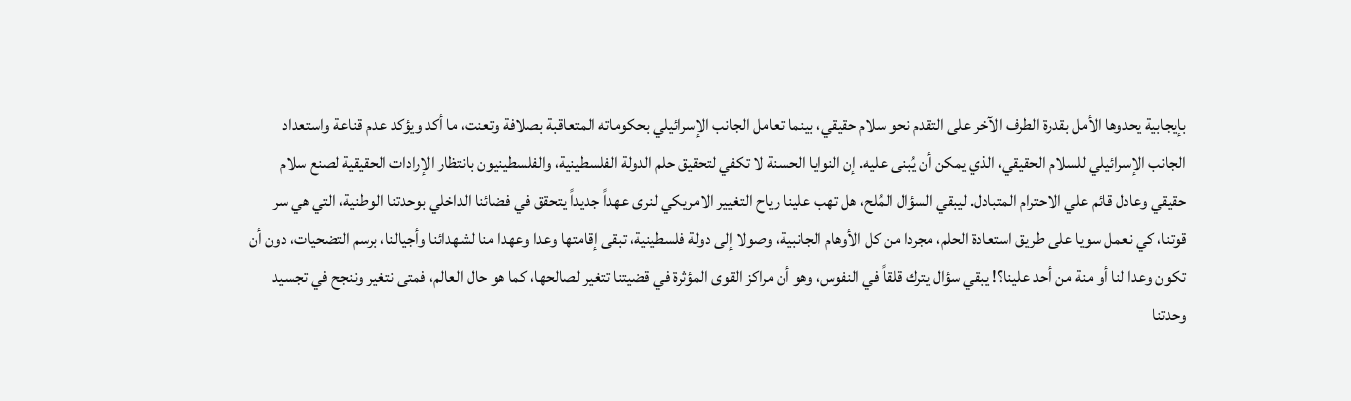بإيجابية يحدوها الأمل بقدرة الطرف الآخر على التقدم نحو سلام حقيقي، بينما تعامل الجانب الإسرائيلي بحكوماته المتعاقبة بصلافة وتعنت، ما أكد ويؤكد عدم قناعة واستعداد الجانب الإسرائيلي للسلام الحقيقي، الذي يمكن أن يُبنى عليه. إن النوايا الحسنة لا تكفي لتحقيق حلم الدولة الفلسطينية، والفلسطينيون بانتظار الإرادات الحقيقية لصنع سلام حقيقي وعادل قائم علي الاحترام المتبادل. ليبقي السؤال المُلح، هل تهب علينا رياح التغيير الامريكي لنرى عهداً جديداً يتحقق في فضائنا الداخلي بوحدتنا الوطنية، التي هي سر قوتنا، كي نعمل سويا على طريق استعادة الحلم، مجردا من كل الأوهام الجانبية، وصولا إلى دولة فلسطينية، تبقى إقامتها وعدا وعهدا منا لشهدائنا وأجيالنا، برسم التضحيات، دون أن تكون وعدا لنا أو منة من أحد علينا؟! يبقي سؤال يترك قلقاً في النفوس، وهو أن مراكز القوى المؤثرة في قضيتنا تتغير لصالحها، كما هو حال العالم، فمتى نتغير وننجح في تجسيد وحدتنا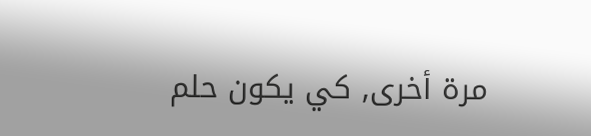مرة أخرى, كي يكون حلم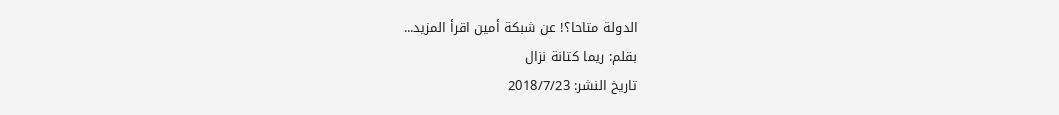الدولة متاحا؟! عن شبكة أمين اقرأ المزيد...
بقلم: ريما كتانة نزال
تاريخ النشر: 2018/7/23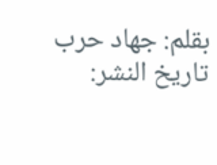بقلم: جهاد حرب
تاريخ النشر: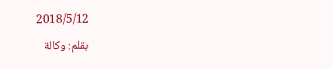2018/5/12
بقلم: وكالة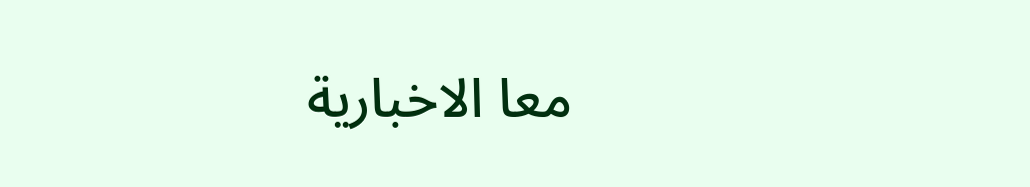معا الاخبارية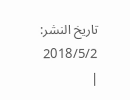تاريخ النشر: 2018/5/2
|